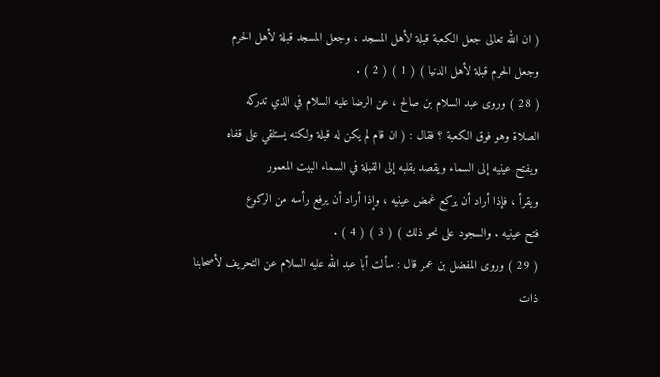( ان الله تعالى جعل الكعبة قبلة لأهل المسجد ، وجعل المسجد قبلة لأهل الحرم
وجعل الحرم قبلة لأهل الدنيا ) ( 1 ) ( 2 ) .
( 28 ) وروى عبد السلام بن صالح ، عن الرضا عليه السلام في الذي تدركه
الصلاة وهو فوق الكعبة ؟ فقال : ( ان قام لم يكن له قبلة ولكنه يستلقي على قفاه
ويفتح عينيه إلى السماء ويقصد بقلبه إلى القبلة في السماء البيت المعمور
ويقرأ ، فإذا أراد أن يركع غمض عينيه ، وإذا أراد أن يرفع رأسه من الركوع
فتح عينيه . والسجود على نحو ذلك ) ( 3 ) ( 4 ) .
( 29 ) وروى المفضل بن عمر قال : سألت أبا عبد الله عليه السلام عن التحريف لأصحابنا
ذات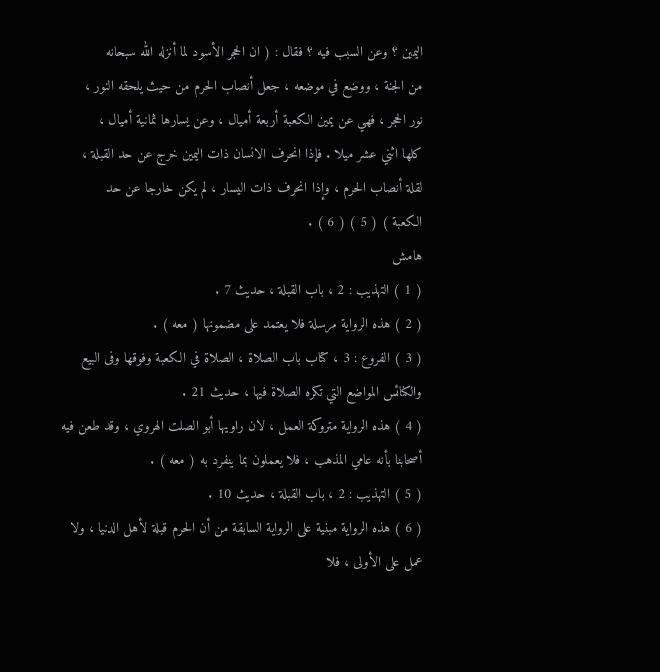اليمين ؟ وعن السبب فيه ؟ فقال : ( ان الحجر الأسود لما أنزله الله سبحانه
من الجنة ، ووضع في موضعه ، جعل أنصاب الحرم من حيث يلحقه النور ،
نور الحجر ، فهي عن يمين الكعبة أربعة أميال ، وعن يسارها ثمانية أميال ،
كلها اثني عشر ميلا . فإذا انحرف الانسان ذات اليمين خرج عن حد القبلة ،
لقلة أنصاب الحرم ، وإذا انحرف ذات اليسار ، لم يكن خارجا عن حد
الكعبة ) ( 5 ) ( 6 ) .
هامش
( 1 ) التهذيب : 2 ، باب القبلة ، حديث 7 .
( 2 ) هذه الرواية مرسلة فلا يعتمد على مضمونها ( معه ) .
( 3 ) الفروع : 3 ، كتاب باب الصلاة ، الصلاة في الكعبة وفوقها وفى البيع
والكنائس المواضع التي تكره الصلاة فيها ، حديث 21 .
( 4 ) هذه الرواية متروكة العمل ، لان راويها أبو الصلت الهروي ، وقد طعن فيه
أصحابنا بأنه عامي المذهب ، فلا يعملون بما ينفرد به ( معه ) .
( 5 ) التهذيب : 2 ، باب القبلة ، حديث 10 .
( 6 ) هذه الرواية مبنية على الرواية السابقة من أن الحرم قبلة لأهل الدنيا ، ولا
عمل على الأولى ، فلا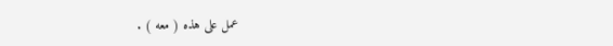عمل على هذه ( معه ) .